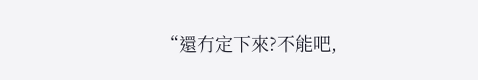“還冇定下來?不能吧,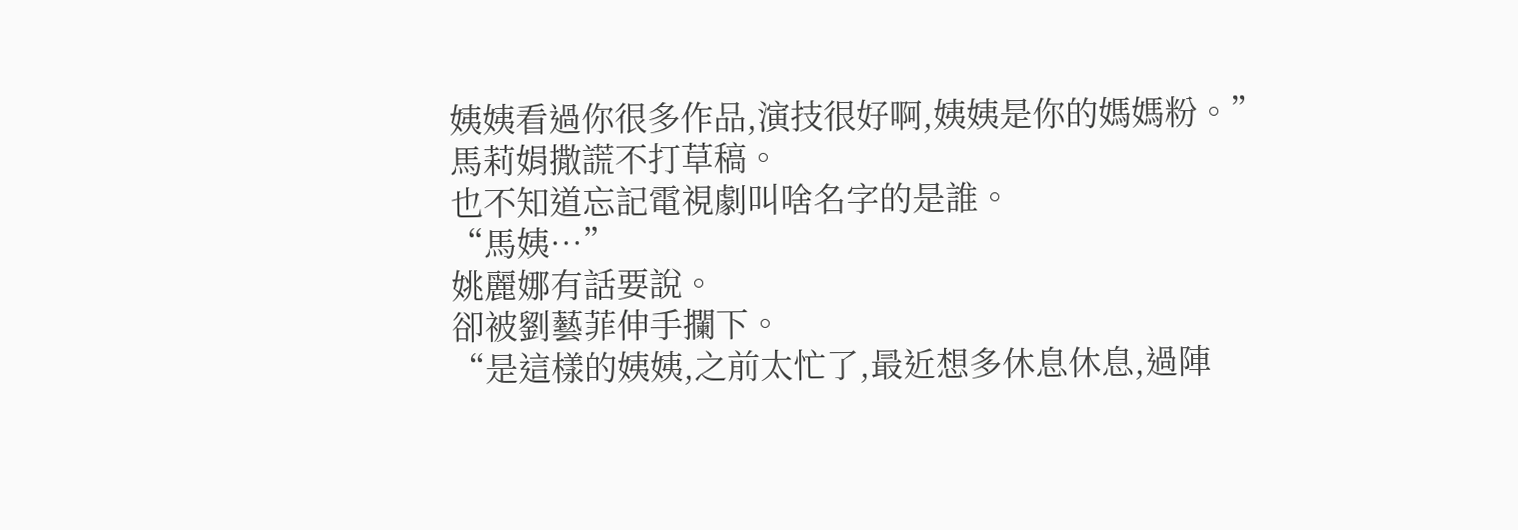姨姨看過你很多作品,演技很好啊,姨姨是你的媽媽粉。”
馬莉娟撒謊不打草稿。
也不知道忘記電視劇叫啥名字的是誰。
“馬姨…”
姚麗娜有話要說。
卻被劉藝菲伸手攔下。
“是這樣的姨姨,之前太忙了,最近想多休息休息,過陣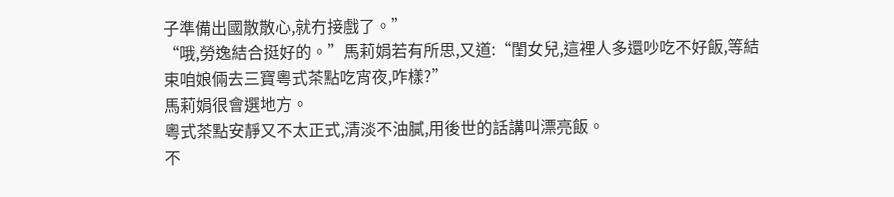子準備出國散散心,就冇接戲了。”
“哦,勞逸結合挺好的。”馬莉娟若有所思,又道:“閨女兒,這裡人多還吵吃不好飯,等結束咱娘倆去三寶粵式茶點吃宵夜,咋樣?”
馬莉娟很會選地方。
粵式茶點安靜又不太正式,清淡不油膩,用後世的話講叫漂亮飯。
不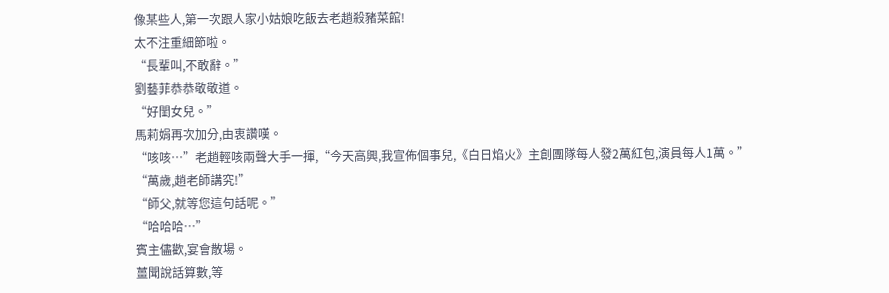像某些人,第一次跟人家小姑娘吃飯去老趙殺豬菜館!
太不注重細節啦。
“長輩叫,不敢辭。”
劉藝菲恭恭敬敬道。
“好閨女兒。”
馬莉娟再次加分,由衷讚嘆。
“咳咳…”老趙輕咳兩聲大手一揮,“今天高興,我宣佈個事兒,《白日焰火》主創團隊每人發2萬紅包,演員每人1萬。”
“萬歲,趙老師講究!”
“師父,就等您這句話呢。”
“哈哈哈…”
賓主儘歡,宴會散場。
薑聞說話算數,等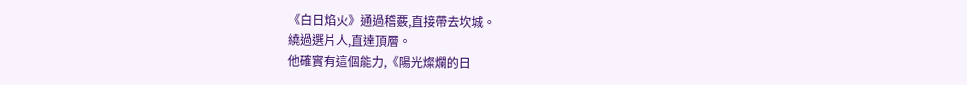《白日焰火》通過稽覈,直接帶去坎城。
繞過選片人,直達頂層。
他確實有這個能力,《陽光燦爛的日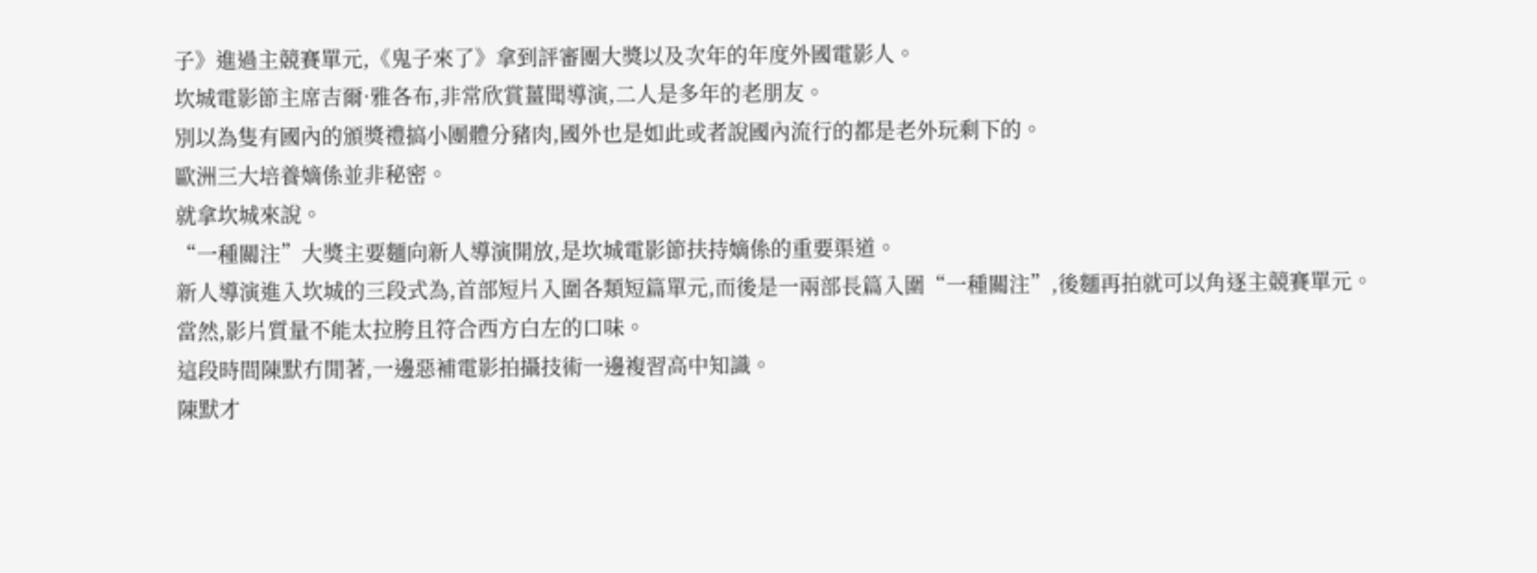子》進過主競賽單元,《鬼子來了》拿到評審團大獎以及次年的年度外國電影人。
坎城電影節主席吉爾·雅各布,非常欣賞薑聞導演,二人是多年的老朋友。
別以為隻有國內的頒獎禮搞小團體分豬肉,國外也是如此或者說國內流行的都是老外玩剩下的。
歐洲三大培養嫡係並非秘密。
就拿坎城來說。
“一種關注”大獎主要麵向新人導演開放,是坎城電影節扶持嫡係的重要渠道。
新人導演進入坎城的三段式為,首部短片入圍各類短篇單元,而後是一兩部長篇入圍“一種關注”,後麵再拍就可以角逐主競賽單元。
當然,影片質量不能太拉胯且符合西方白左的口味。
這段時間陳默冇閒著,一邊惡補電影拍攝技術一邊複習高中知識。
陳默才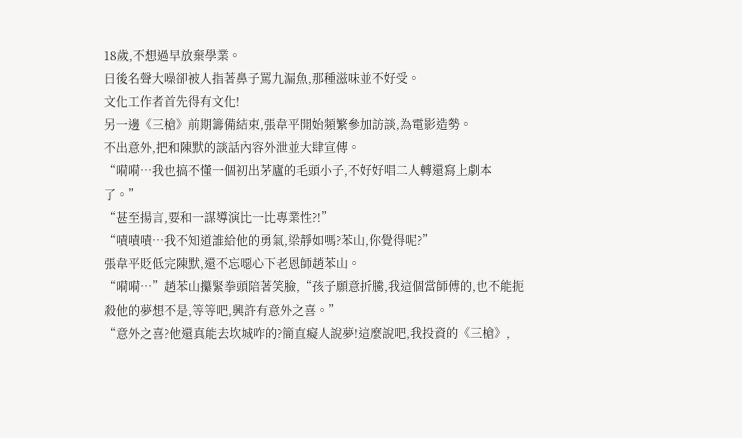18歲,不想過早放棄學業。
日後名聲大噪卻被人指著鼻子罵九漏魚,那種滋味並不好受。
文化工作者首先得有文化!
另一邊《三槍》前期籌備結束,張韋平開始頻繁參加訪談,為電影造勢。
不出意外,把和陳默的談話內容外泄並大肆宣傳。
“嗬嗬…我也搞不懂一個初出茅廬的毛頭小子,不好好唱二人轉還寫上劇本了。”
“甚至揚言,要和一謀導演比一比專業性?!”
“嘖嘖嘖…我不知道誰給他的勇氣,梁靜如嗎?苯山,你覺得呢?”
張韋平貶低完陳默,還不忘噁心下老恩師趙苯山。
“嗬嗬…”趙苯山攥緊拳頭陪著笑臉,“孩子願意折騰,我這個當師傅的,也不能扼殺他的夢想不是,等等吧,興許有意外之喜。”
“意外之喜?他還真能去坎城咋的?簡直癡人說夢!這麼說吧,我投資的《三槍》,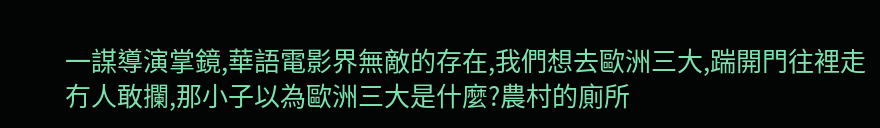一謀導演掌鏡,華語電影界無敵的存在,我們想去歐洲三大,踹開門往裡走冇人敢攔,那小子以為歐洲三大是什麼?農村的廁所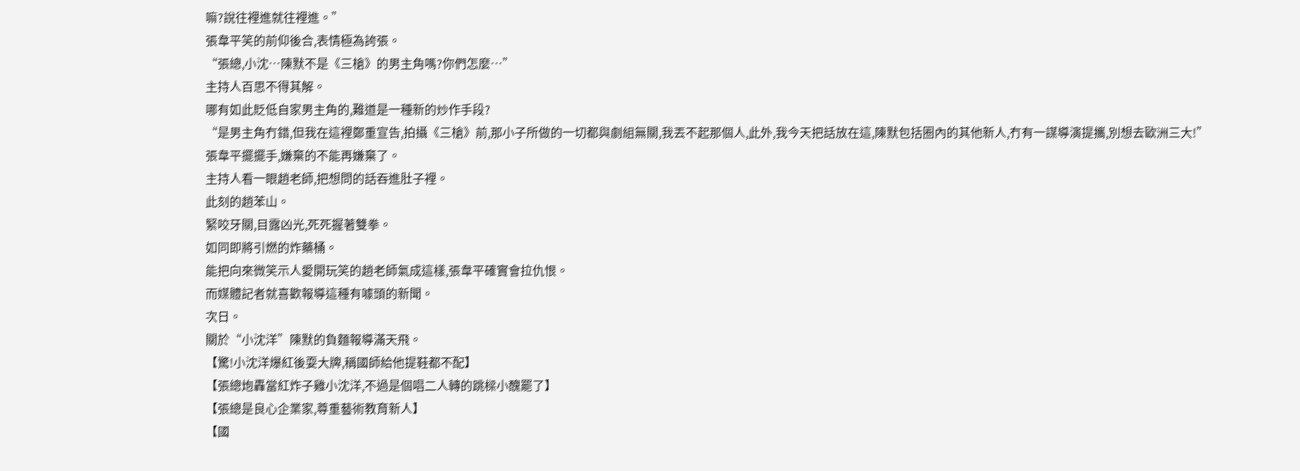嘛?說往裡進就往裡進。”
張韋平笑的前仰後合,表情極為誇張。
“張總,小沈…陳默不是《三槍》的男主角嗎?你們怎麼…”
主持人百思不得其解。
哪有如此貶低自家男主角的,難道是一種新的炒作手段?
“是男主角冇錯,但我在這裡鄭重宣告,拍攝《三槍》前,那小子所做的一切都與劇組無關,我丟不起那個人,此外,我今天把話放在這,陳默包括圈內的其他新人,冇有一謀導演提攜,別想去歐洲三大!”
張韋平擺擺手,嫌棄的不能再嫌棄了。
主持人看一眼趙老師,把想問的話吞進肚子裡。
此刻的趙苯山。
緊咬牙關,目露凶光,死死握著雙拳。
如同即將引燃的炸藥桶。
能把向來微笑示人愛開玩笑的趙老師氣成這樣,張韋平確實會拉仇恨。
而媒體記者就喜歡報導這種有噱頭的新聞。
次日。
關於“小沈洋”陳默的負麵報導滿天飛。
【驚!小沈洋爆紅後耍大牌,稱國師給他提鞋都不配】
【張總炮轟當紅炸子雞小沈洋,不過是個唱二人轉的跳樑小醜罷了】
【張總是良心企業家,尊重藝術教育新人】
【國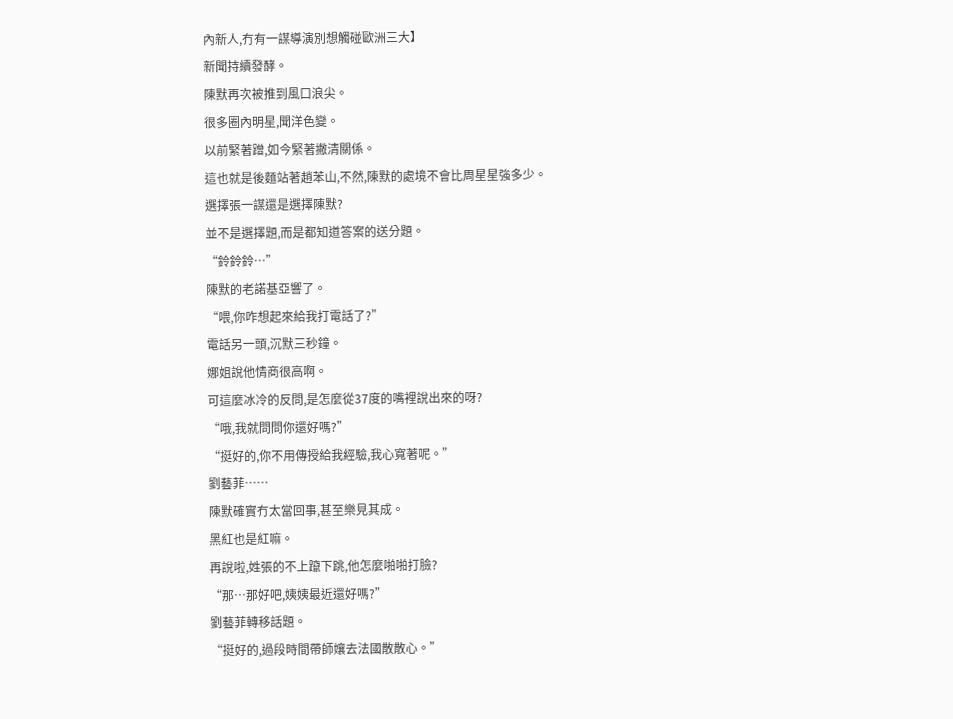內新人,冇有一謀導演別想觸碰歐洲三大】
新聞持續發酵。
陳默再次被推到風口浪尖。
很多圈內明星,聞洋色變。
以前緊著蹭,如今緊著撇清關係。
這也就是後麵站著趙苯山,不然,陳默的處境不會比周星星強多少。
選擇張一謀還是選擇陳默?
並不是選擇題,而是都知道答案的送分題。
“鈴鈴鈴…”
陳默的老諾基亞響了。
“喂,你咋想起來給我打電話了?”
電話另一頭,沉默三秒鐘。
娜姐說他情商很高啊。
可這麼冰冷的反問,是怎麼從37度的嘴裡說出來的呀?
“哦,我就問問你還好嗎?”
“挺好的,你不用傳授給我經驗,我心寬著呢。”
劉藝菲……
陳默確實冇太當回事,甚至樂見其成。
黑紅也是紅嘛。
再說啦,姓張的不上躥下跳,他怎麼啪啪打臉?
“那…那好吧,姨姨最近還好嗎?”
劉藝菲轉移話題。
“挺好的,過段時間帶師孃去法國散散心。”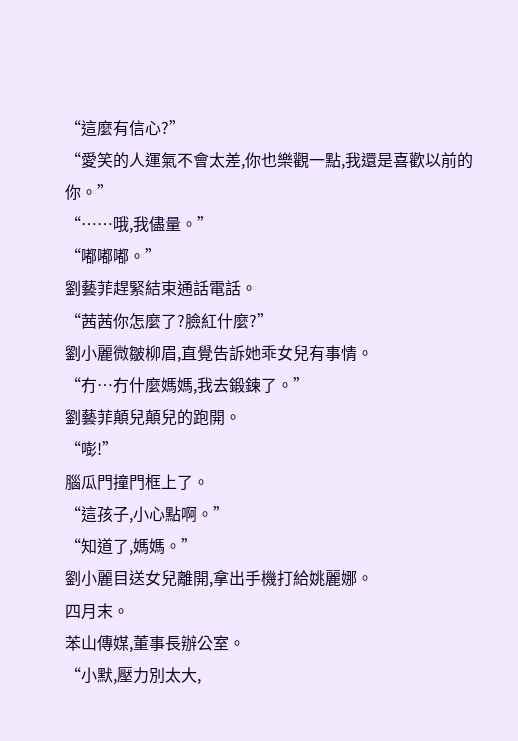“這麼有信心?”
“愛笑的人運氣不會太差,你也樂觀一點,我還是喜歡以前的你。”
“……哦,我儘量。”
“嘟嘟嘟。”
劉藝菲趕緊結束通話電話。
“茜茜你怎麼了?臉紅什麼?”
劉小麗微皺柳眉,直覺告訴她乖女兒有事情。
“冇…冇什麼媽媽,我去鍛鍊了。”
劉藝菲顛兒顛兒的跑開。
“嘭!”
腦瓜門撞門框上了。
“這孩子,小心點啊。”
“知道了,媽媽。”
劉小麗目送女兒離開,拿出手機打給姚麗娜。
四月末。
苯山傳媒,董事長辦公室。
“小默,壓力別太大,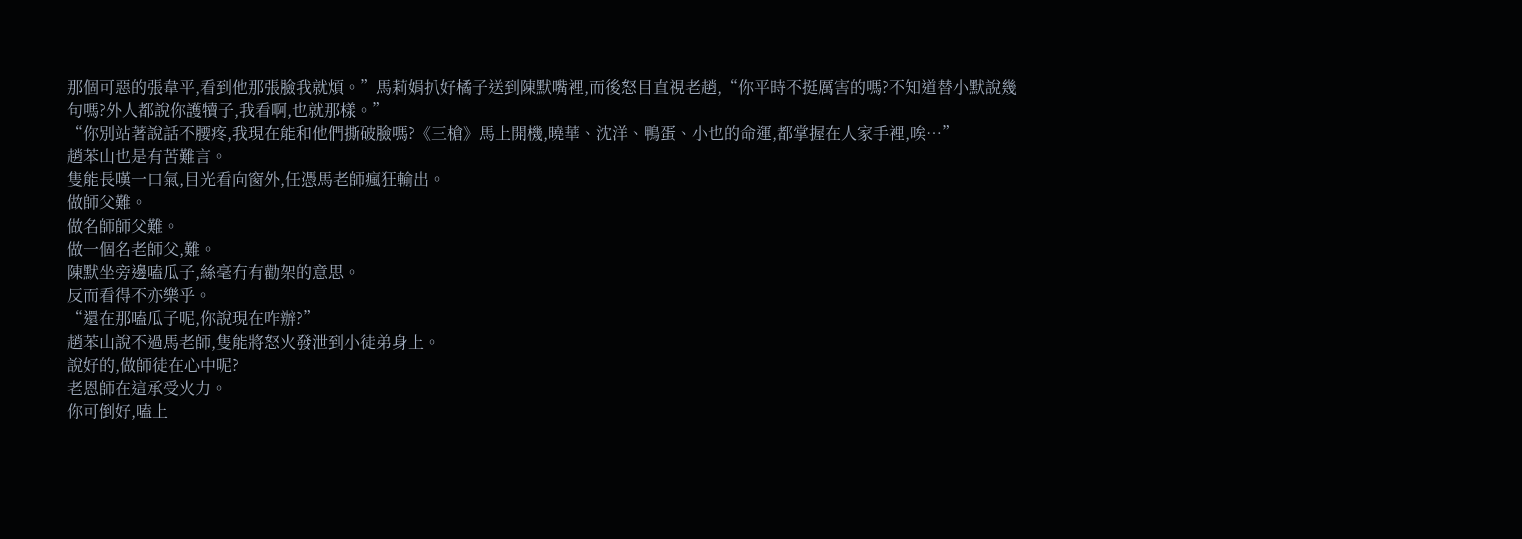那個可惡的張韋平,看到他那張臉我就煩。”馬莉娟扒好橘子送到陳默嘴裡,而後怒目直視老趙,“你平時不挺厲害的嗎?不知道替小默說幾句嗎?外人都說你護犢子,我看啊,也就那樣。”
“你別站著說話不腰疼,我現在能和他們撕破臉嗎?《三槍》馬上開機,曉華、沈洋、鴨蛋、小也的命運,都掌握在人家手裡,唉…”
趙苯山也是有苦難言。
隻能長嘆一口氣,目光看向窗外,任憑馬老師瘋狂輸出。
做師父難。
做名師師父難。
做一個名老師父,難。
陳默坐旁邊嗑瓜子,絲毫冇有勸架的意思。
反而看得不亦樂乎。
“還在那嗑瓜子呢,你說現在咋辦?”
趙苯山說不過馬老師,隻能將怒火發泄到小徒弟身上。
說好的,做師徒在心中呢?
老恩師在這承受火力。
你可倒好,嗑上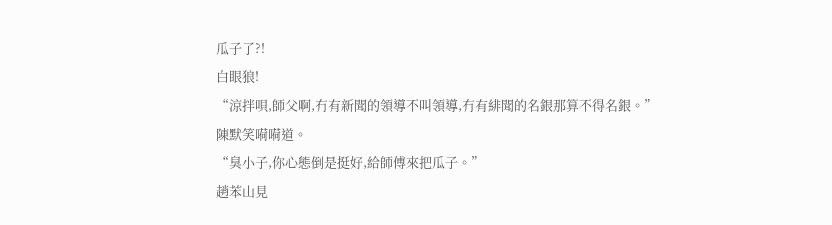瓜子了?!
白眼狼!
“涼拌唄,師父啊,冇有新聞的領導不叫領導,冇有緋聞的名銀那算不得名銀。”
陳默笑嗬嗬道。
“臭小子,你心態倒是挺好,給師傅來把瓜子。”
趙苯山見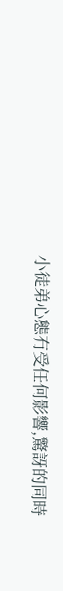小徒弟心態冇受任何影響,驚訝的同時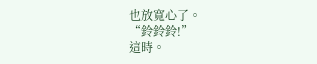也放寬心了。
“鈴鈴鈴!”
這時。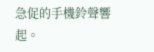急促的手機鈴聲響起。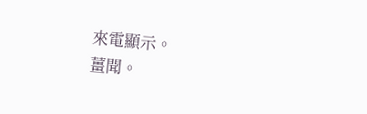來電顯示。
薑聞。